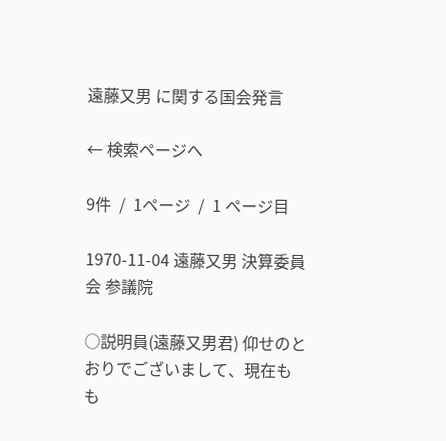遠藤又男 に関する国会発言

← 検索ページへ

9件  /  1ページ  /  1 ページ目

1970-11-04 遠藤又男 決算委員会 参議院

○説明員(遠藤又男君) 仰せのとおりでございまして、現在もも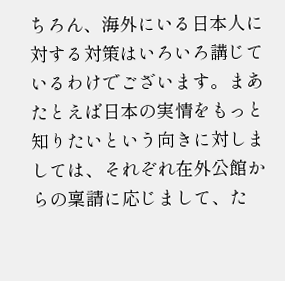ちろん、海外にいる日本人に対する対策はいろいろ講じているわけでございます。まあたとえば日本の実情をもっと知りたいという向きに対しましては、それぞれ在外公館からの稟請に応じまして、た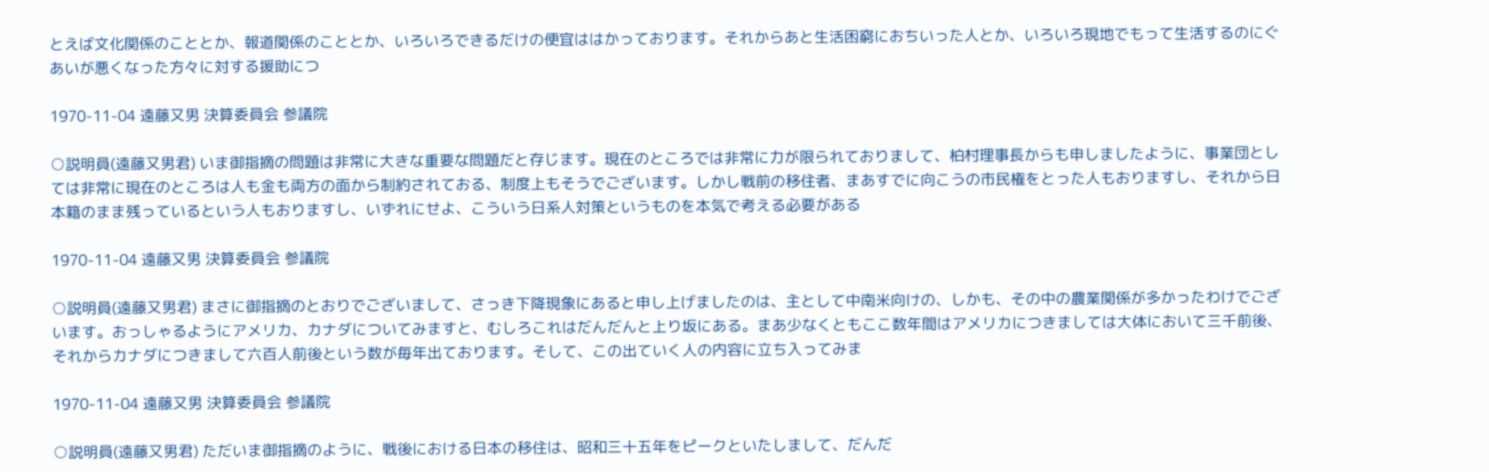とえば文化関係のこととか、報道関係のこととか、いろいろできるだけの便宜ははかっております。それからあと生活困窮におちいった人とか、いろいろ現地でもって生活するのにぐあいが悪くなった方々に対する援助につ

1970-11-04 遠藤又男 決算委員会 参議院

○説明員(遠藤又男君) いま御指摘の問題は非常に大きな重要な問題だと存じます。現在のところでは非常に力が限られておりまして、柏村理事長からも申しましたように、事業団としては非常に現在のところは人も金も両方の面から制約されておる、制度上もそうでございます。しかし戦前の移住者、まあすでに向こうの市民権をとった人もおりますし、それから日本籍のまま残っているという人もおりますし、いずれにせよ、こういう日系人対策というものを本気で考える必要がある

1970-11-04 遠藤又男 決算委員会 参議院

○説明員(遠藤又男君) まさに御指摘のとおりでございまして、さっき下降現象にあると申し上げましたのは、主として中南米向けの、しかも、その中の農業関係が多かったわけでございます。おっしゃるようにアメリカ、カナダについてみますと、むしろこれはだんだんと上り坂にある。まあ少なくともここ数年間はアメリカにつきましては大体において三千前後、それからカナダにつきまして六百人前後という数が毎年出ております。そして、この出ていく人の内容に立ち入ってみま

1970-11-04 遠藤又男 決算委員会 参議院

○説明員(遠藤又男君) ただいま御指摘のように、戦後における日本の移住は、昭和三十五年をピークといたしまして、だんだ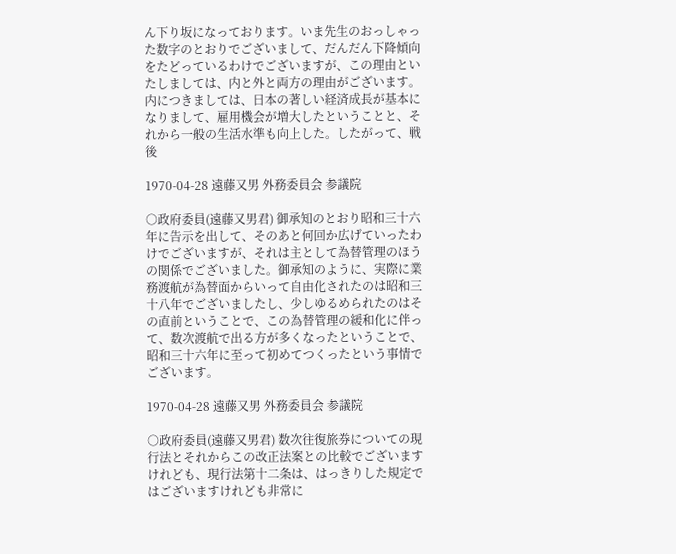ん下り坂になっております。いま先生のおっしゃった数字のとおりでございまして、だんだん下降傾向をたどっているわけでございますが、この理由といたしましては、内と外と両方の理由がございます。内につきましては、日本の著しい経済成長が基本になりまして、雇用機会が増大したということと、それから一般の生活水準も向上した。したがって、戦後

1970-04-28 遠藤又男 外務委員会 参議院

○政府委員(遠藤又男君) 御承知のとおり昭和三十六年に告示を出して、そのあと何回か広げていったわけでございますが、それは主として為替管理のほうの関係でございました。御承知のように、実際に業務渡航が為替面からいって自由化されたのは昭和三十八年でございましたし、少しゆるめられたのはその直前ということで、この為替管理の緩和化に伴って、数次渡航で出る方が多くなったということで、昭和三十六年に至って初めてつくったという事情でございます。

1970-04-28 遠藤又男 外務委員会 参議院

○政府委員(遠藤又男君) 数次往復旅券についての現行法とそれからこの改正法案との比較でございますけれども、現行法第十二条は、はっきりした規定ではございますけれども非常に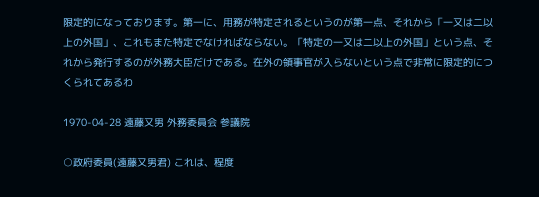限定的になっております。第一に、用務が特定されるというのが第一点、それから「一又は二以上の外国」、これもまた特定でなければならない。「特定の一又は二以上の外国」という点、それから発行するのが外務大臣だけである。在外の領事官が入らないという点で非常に限定的につくられてあるわ

1970-04-28 遠藤又男 外務委員会 参議院

○政府委員(遠藤又男君) これは、程度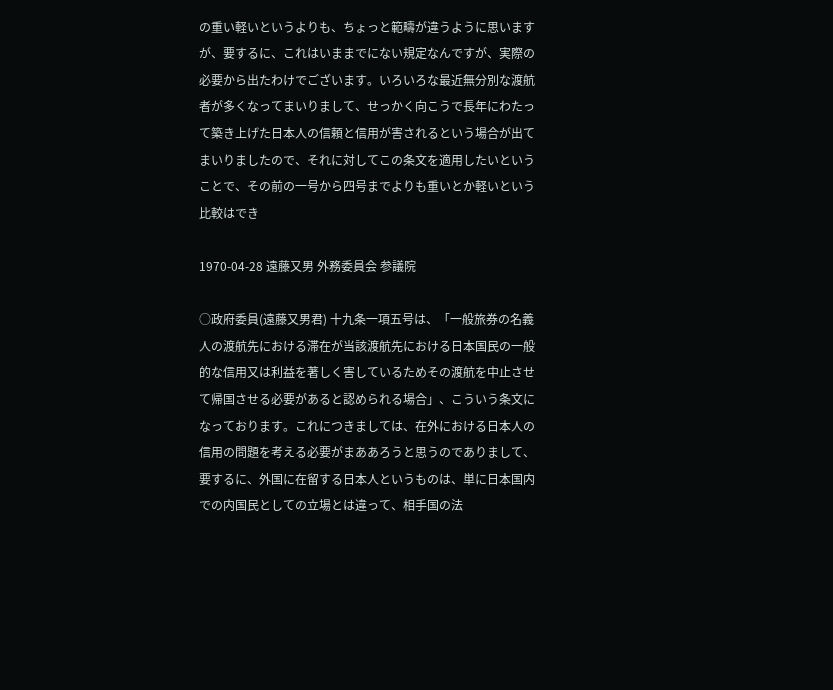の重い軽いというよりも、ちょっと範疇が違うように思いますが、要するに、これはいままでにない規定なんですが、実際の必要から出たわけでございます。いろいろな最近無分別な渡航者が多くなってまいりまして、せっかく向こうで長年にわたって築き上げた日本人の信頼と信用が害されるという場合が出てまいりましたので、それに対してこの条文を適用したいということで、その前の一号から四号までよりも重いとか軽いという比較はでき

1970-04-28 遠藤又男 外務委員会 参議院

○政府委員(遠藤又男君) 十九条一項五号は、「一般旅券の名義人の渡航先における滞在が当該渡航先における日本国民の一般的な信用又は利益を著しく害しているためその渡航を中止させて帰国させる必要があると認められる場合」、こういう条文になっております。これにつきましては、在外における日本人の信用の問題を考える必要がまああろうと思うのでありまして、要するに、外国に在留する日本人というものは、単に日本国内での内国民としての立場とは違って、相手国の法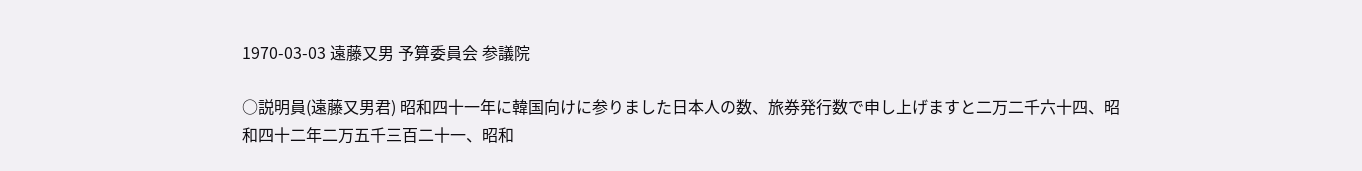1970-03-03 遠藤又男 予算委員会 参議院

○説明員(遠藤又男君) 昭和四十一年に韓国向けに参りました日本人の数、旅券発行数で申し上げますと二万二千六十四、昭和四十二年二万五千三百二十一、昭和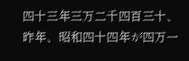四十三年三万二千四百三十、昨年、昭和四十四年が四万一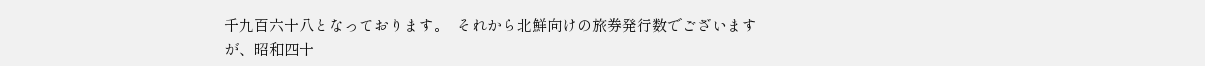千九百六十八となっております。  それから北鮮向けの旅券発行数でございますが、昭和四十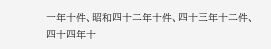一年十件、昭和四十二年十件、四十三年十二件、四十四年十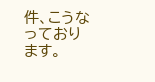件、こうなっております。